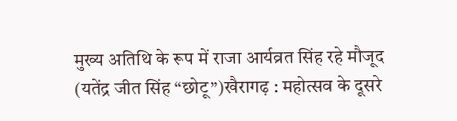मुख्य अतिथि के रूप में राजा आर्यव्रत सिंह रहे मौजूद
(यतेंद्र जीत सिंह “छोटू”)खैरागढ़ : महोत्सव के दूसरे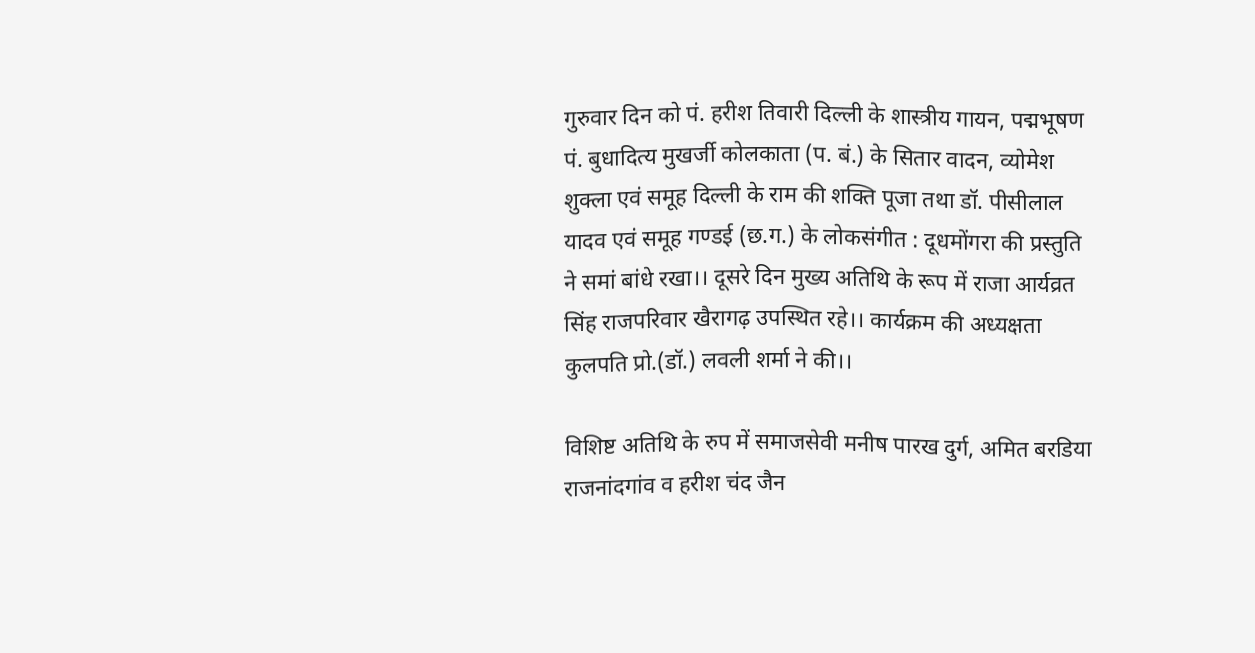गुरुवार दिन को पं. हरीश तिवारी दिल्ली के शास्त्रीय गायन, पद्मभूषण पं. बुधादित्य मुखर्जी कोलकाता (प. बं.) के सितार वादन, व्योमेश शुक्ला एवं समूह दिल्ली के राम की शक्ति पूजा तथा डॉ. पीसीलाल यादव एवं समूह गण्डई (छ.ग.) के लोकसंगीत : दूधमोंगरा की प्रस्तुति ने समां बांधे रखा।। दूसरे दिन मुख्य अतिथि के रूप में राजा आर्यव्रत सिंह राजपरिवार खैरागढ़ उपस्थित रहे।। कार्यक्रम की अध्यक्षता कुलपति प्रो.(डॉ.) लवली शर्मा ने की।।

विशिष्ट अतिथि के रुप में समाजसेवी मनीष पारख दुर्ग, अमित बरडिया राजनांदगांव व हरीश चंद जैन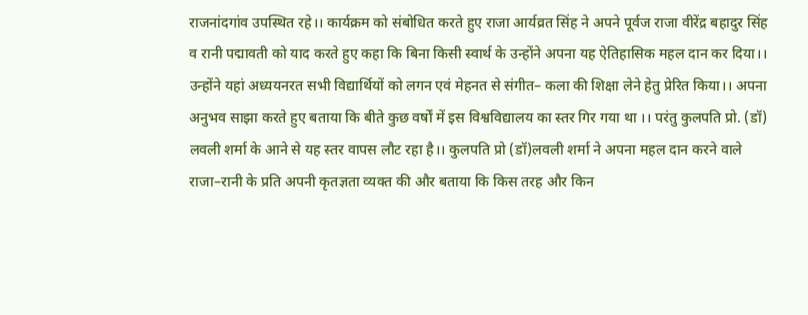राजनांदगांव उपस्थित रहे।। कार्यक्रम को संबोधित करते हुए राजा आर्यव्रत सिंह ने अपने पूर्वज राजा वीरेंद्र बहादुर सिंह व रानी पद्मावती को याद करते हुए कहा कि बिना किसी स्वार्थ के उन्होंने अपना यह ऐतिहासिक महल दान कर दिया।। उन्होंने यहां अध्ययनरत सभी विद्यार्थियों को लगन एवं मेहनत से संगीत– कला की शिक्षा लेने हेतु प्रेरित किया।। अपना अनुभव साझा करते हुए बताया कि बीते कुछ वर्षों में इस विश्वविद्यालय का स्तर गिर गया था ।। परंतु कुलपति प्रो. (डॉ) लवली शर्मा के आने से यह स्तर वापस लौट रहा है।। कुलपति प्रो (डॉ)लवली शर्मा ने अपना महल दान करने वाले राजा–रानी के प्रति अपनी कृतज्ञता व्यक्त की और बताया कि किस तरह और किन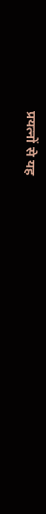प्रयत्नों से यह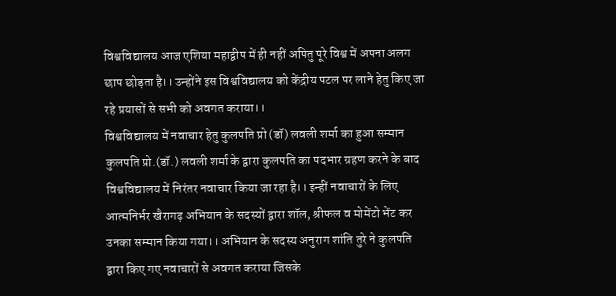विश्वविद्यालय आज एशिया महाद्वीप में ही नहीं अपितु पूरे विश्व में अपना अलग छाप छोड़ता है।। उन्होंने इस विश्वविद्यालय को केंद्रीय पटल पर लाने हेतु किए जा रहे प्रयासों से सभी को अवगत कराया।।
विश्वविद्यालय में नवाचार हेतु कुलपति प्रो (डॉ) लवली शर्मा का हुआ सम्मान
कुलपति प्रो.(डॉ.) लवली शर्मा के द्वारा कुलपति का पदभार ग्रहण करने के बाद विश्वविद्यालय में निरंतर नवाचार किया जा रहा है।। इन्हीं नवाचारों के लिए आत्मनिर्भर खैरागढ़ अभियान के सदस्यों द्वारा शॉल, श्रीफल व मोमेंटो भेंट कर उनका सम्मान किया गया।। अभियान के सदस्य अनुराग शांति तुरे ने कुलपति द्वारा किए गए नवाचारों से अवगत कराया जिसके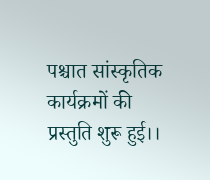पश्चात सांस्कृतिक कार्यक्रमों की प्रस्तुति शुरू हुई।।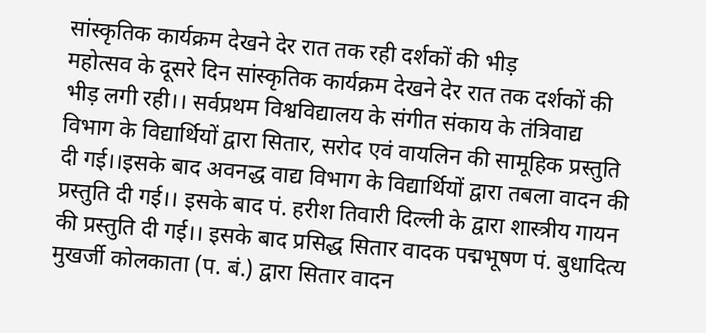सांस्कृतिक कार्यक्रम देखने देर रात तक रही दर्शकों की भीड़
महोत्सव के दूसरे दिन सांस्कृतिक कार्यक्रम देखने देर रात तक दर्शकों की भीड़ लगी रही।। सर्वप्रथम विश्वविद्यालय के संगीत संकाय के तंत्रिवाद्य विभाग के विद्यार्थियों द्वारा सितार, सरोद एवं वायलिन की सामूहिक प्रस्तुति दी गई।।इसके बाद अवनद्ध वाद्य विभाग के विद्यार्थियों द्वारा तबला वादन की प्रस्तुति दी गई।। इसके बाद पं. हरीश तिवारी दिल्ली के द्वारा शास्त्रीय गायन की प्रस्तुति दी गई।। इसके बाद प्रसिद्ध सितार वादक पद्मभूषण पं. बुधादित्य मुखर्जी कोलकाता (प. बं.) द्वारा सितार वादन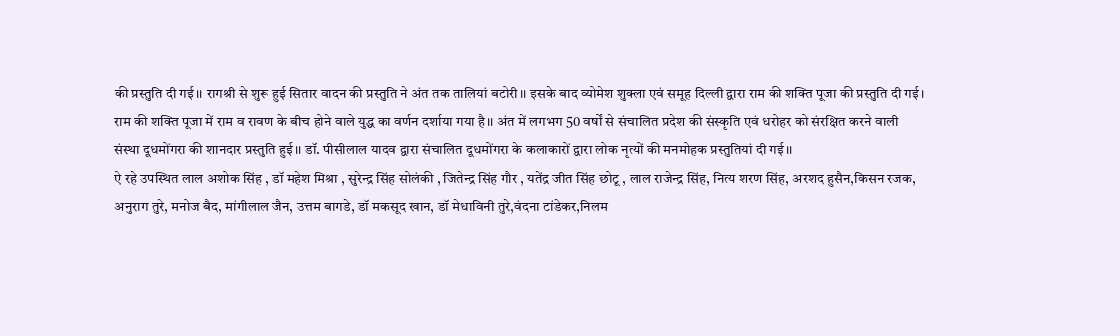की प्रस्तुति दी गई।। रागश्री से शुरू हुई सितार वादन की प्रस्तुति ने अंत तक तालियां बटोरी।। इसके बाद व्योमेश शुक्ला एवं समूह दिल्ली द्वारा राम की शक्ति पूजा की प्रस्तुति दी गई। राम की शक्ति पूजा में राम व रावण के बीच होने वाले युद्ध का वर्णन दर्शाया गया है।। अंत में लगभग 50 वर्षों से संचालित प्रदेश की संस्कृति एवं धरोहर को संरक्षित करने वाली संस्था दूधमोंगरा की शानदार प्रस्तुति हुई।। डॉ. पीसीलाल यादव द्वारा संचालित दूधमोंगरा के कलाकारों द्वारा लोक नृत्यों की मनमोहक प्रस्तुतियां दी गई।।
ऐ रहे उपस्थित लाल अशोक सिंह , डॉ महेश मिश्रा , सुरेन्द्र सिंह सोलंकी , जितेन्द्र सिंह गौर , यतेंद्र जीत सिंह छोटू , लाल राजेन्द्र सिंह, नित्य शरण सिंह, अरशद हुसैन,किसन रजक, अनुराग तुरे, मनोज बैद, मांगीलाल जैन, उत्तम बागडे, डॉ मकसूद खान, डॉ मेधाविनी तुरे,वंदना टांडेकर,निलम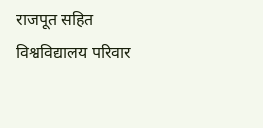राजपूत सहित विश्वविद्यालय परिवार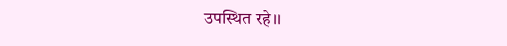उपस्थित रहे।।